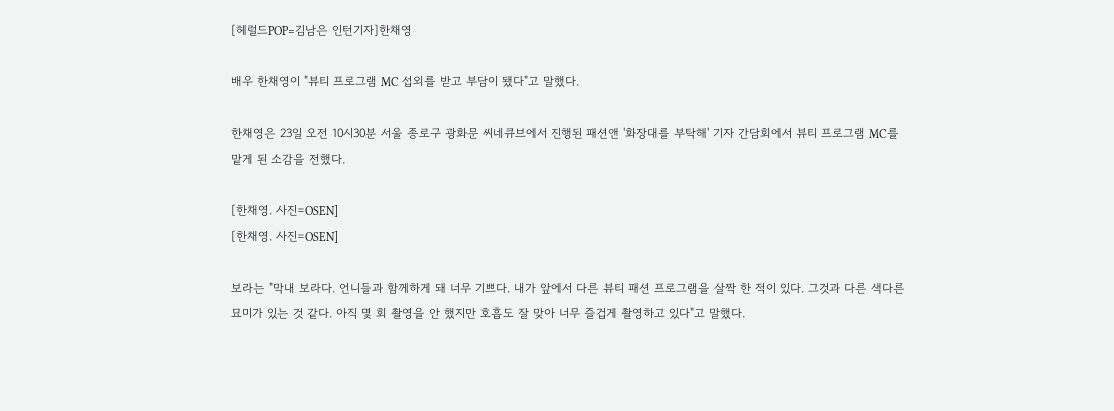[헤럴드POP=김남은 인턴기자]한채영

배우 한채영이 "뷰티 프로그램 MC 섭외를 받고 부담이 됐다"고 말했다.

한채영은 23일 오전 10시30분 서울 종로구 광화문 씨네큐브에서 진행된 패션앤 '화장대를 부탁해' 기자 간담회에서 뷰티 프로그램 MC를 맡게 된 소감을 전했다.

[한채영. 사진=OSEN]
[한채영. 사진=OSEN]

보라는 "막내 보라다. 언니들과 함께하게 돼 너무 기쁘다. 내가 앞에서 다른 뷰티 패션 프로그램을 살짝 한 적이 있다. 그것과 다른 색다른 묘미가 있는 것 같다. 아직 몇 회 촬영을 안 했지만 호흡도 잘 맞아 너무 즐겁게 촬영하고 있다"고 말했다.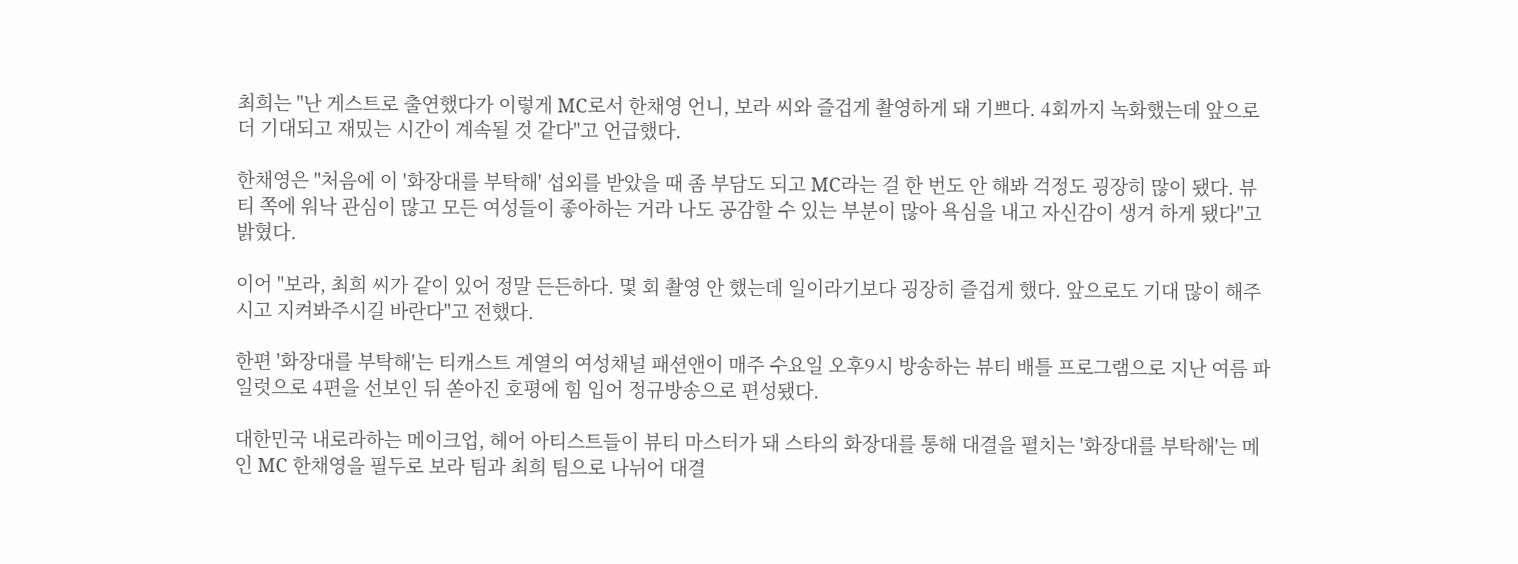최희는 "난 게스트로 출연했다가 이렇게 MC로서 한채영 언니, 보라 씨와 즐겁게 촬영하게 돼 기쁘다. 4회까지 녹화했는데 앞으로 더 기대되고 재밌는 시간이 계속될 것 같다"고 언급했다.

한채영은 "처음에 이 '화장대를 부탁해' 섭외를 받았을 때 좀 부담도 되고 MC라는 걸 한 번도 안 해봐 걱정도 굉장히 많이 됐다. 뷰티 쪽에 워낙 관심이 많고 모든 여성들이 좋아하는 거라 나도 공감할 수 있는 부분이 많아 욕심을 내고 자신감이 생겨 하게 됐다"고 밝혔다.

이어 "보라, 최희 씨가 같이 있어 정말 든든하다. 몇 회 촬영 안 했는데 일이라기보다 굉장히 즐겁게 했다. 앞으로도 기대 많이 해주시고 지켜봐주시길 바란다"고 전했다.

한편 '화장대를 부탁해'는 티캐스트 계열의 여성채널 패션앤이 매주 수요일 오후9시 방송하는 뷰티 배틀 프로그램으로 지난 여름 파일럿으로 4편을 선보인 뒤 쏟아진 호평에 힘 입어 정규방송으로 편성됐다.

대한민국 내로라하는 메이크업, 헤어 아티스트들이 뷰티 마스터가 돼 스타의 화장대를 통해 대결을 펼치는 '화장대를 부탁해'는 메인 MC 한채영을 필두로 보라 팀과 최희 팀으로 나뉘어 대결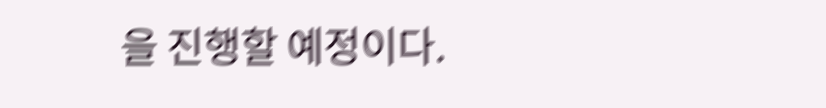을 진행할 예정이다.